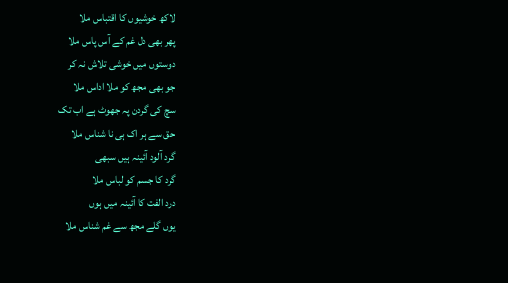لاکھ خوشیوں کا اقتباس ملا
پھر بھی دل غم کے آس پاس ملا
دوستوں میں خوشی تلاش نہ کر
جو بھی مجھ کو ملا اداس ملا
سچ کی گردن پہ جھوٹ ہے اب تک
حق سے ہر اک ہی نا شناس ملا
گرد آلود آئینہ ہیں سبھی
گرد کا جسم کو لباس ملا
درد الفت کا آئینہ میں ہوں
یوں گلے مجھ سے غم شناس ملا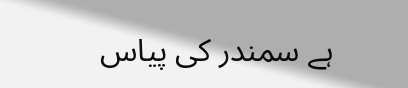ہے سمندر کی پیاس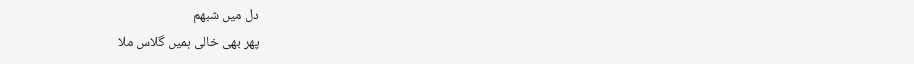دل میں شبھم
پھر بھی خالی ہمیں گلاس ملا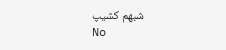شبھم کشیپ
No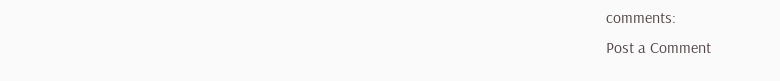comments:
Post a Comment